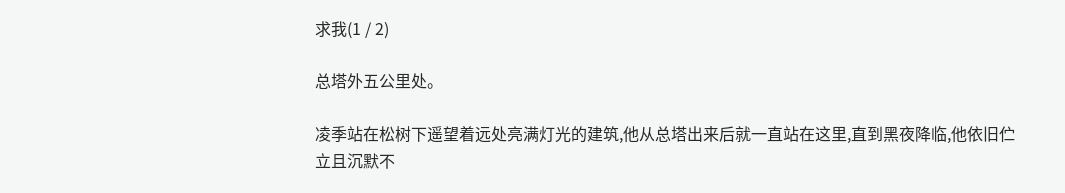求我(1 / 2)

总塔外五公里处。

凌季站在松树下遥望着远处亮满灯光的建筑,他从总塔出来后就一直站在这里,直到黑夜降临,他依旧伫立且沉默不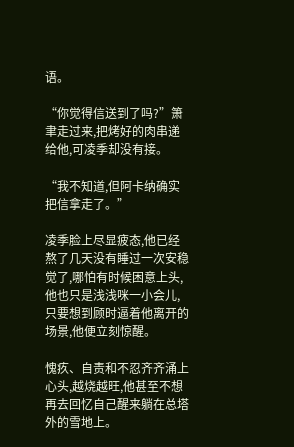语。

“你觉得信送到了吗?”箫聿走过来,把烤好的肉串递给他,可凌季却没有接。

“我不知道,但阿卡纳确实把信拿走了。”

凌季脸上尽显疲态,他已经熬了几天没有睡过一次安稳觉了,哪怕有时候困意上头,他也只是浅浅咪一小会儿,只要想到顾时逼着他离开的场景,他便立刻惊醒。

愧疚、自责和不忍齐齐涌上心头,越烧越旺,他甚至不想再去回忆自己醒来躺在总塔外的雪地上。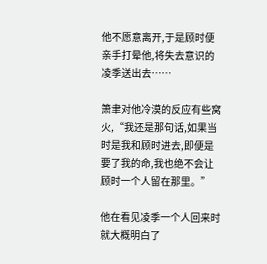他不愿意离开,于是顾时便亲手打晕他,将失去意识的凌季送出去……

箫聿对他冷漠的反应有些窝火,“我还是那句话,如果当时是我和顾时进去,即便是要了我的命,我也绝不会让顾时一个人留在那里。”

他在看见凌季一个人回来时就大概明白了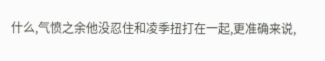什么,气愤之余他没忍住和凌季扭打在一起,更准确来说,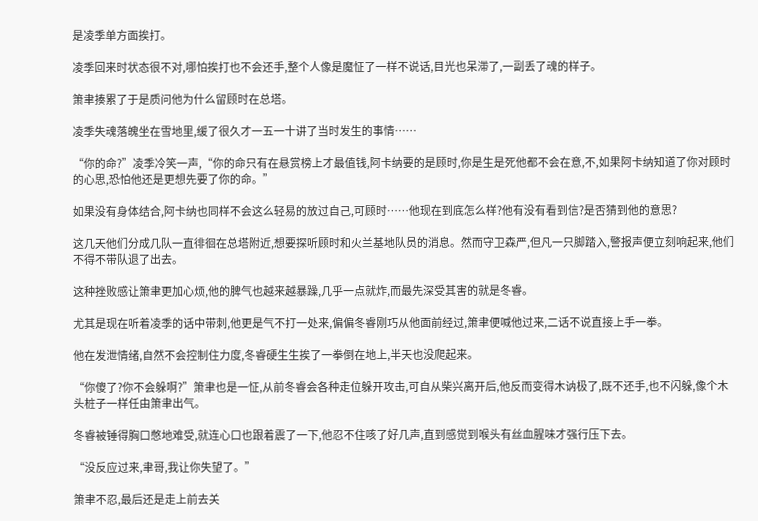是凌季单方面挨打。

凌季回来时状态很不对,哪怕挨打也不会还手,整个人像是魔怔了一样不说话,目光也呆滞了,一副丢了魂的样子。

箫聿揍累了于是质问他为什么留顾时在总塔。

凌季失魂落魄坐在雪地里,缓了很久才一五一十讲了当时发生的事情……

“你的命?”凌季冷笑一声,“你的命只有在悬赏榜上才最值钱,阿卡纳要的是顾时,你是生是死他都不会在意,不,如果阿卡纳知道了你对顾时的心思,恐怕他还是更想先要了你的命。”

如果没有身体结合,阿卡纳也同样不会这么轻易的放过自己,可顾时……他现在到底怎么样?他有没有看到信?是否猜到他的意思?

这几天他们分成几队一直徘徊在总塔附近,想要探听顾时和火兰基地队员的消息。然而守卫森严,但凡一只脚踏入,警报声便立刻响起来,他们不得不带队退了出去。

这种挫败感让箫聿更加心烦,他的脾气也越来越暴躁,几乎一点就炸,而最先深受其害的就是冬睿。

尤其是现在听着凌季的话中带刺,他更是气不打一处来,偏偏冬睿刚巧从他面前经过,箫聿便喊他过来,二话不说直接上手一拳。

他在发泄情绪,自然不会控制住力度,冬睿硬生生挨了一拳倒在地上,半天也没爬起来。

“你傻了?你不会躲啊?”箫聿也是一怔,从前冬睿会各种走位躲开攻击,可自从柴兴离开后,他反而变得木讷极了,既不还手,也不闪躲,像个木头桩子一样任由箫聿出气。

冬睿被锤得胸口憋地难受,就连心口也跟着震了一下,他忍不住咳了好几声,直到感觉到喉头有丝血腥味才强行压下去。

“没反应过来,聿哥,我让你失望了。”

箫聿不忍,最后还是走上前去关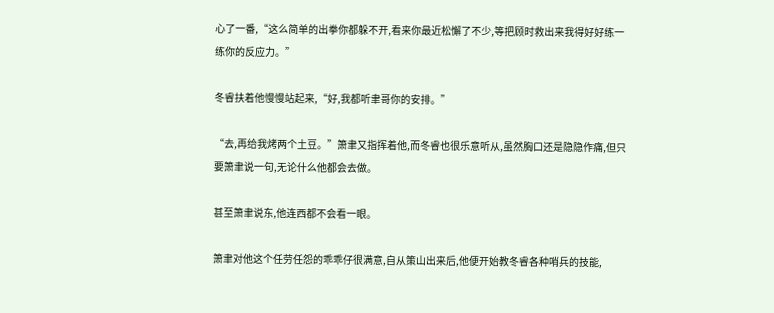心了一番,“这么简单的出拳你都躲不开,看来你最近松懈了不少,等把顾时救出来我得好好练一练你的反应力。”

冬睿扶着他慢慢站起来,“好,我都听聿哥你的安排。”

“去,再给我烤两个土豆。”箫聿又指挥着他,而冬睿也很乐意听从,虽然胸口还是隐隐作痛,但只要箫聿说一句,无论什么他都会去做。

甚至箫聿说东,他连西都不会看一眼。

箫聿对他这个任劳任怨的乖乖仔很满意,自从策山出来后,他便开始教冬睿各种哨兵的技能,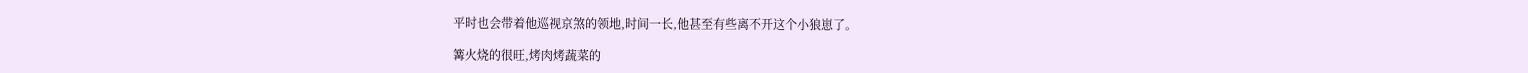平时也会带着他巡视京煞的领地,时间一长,他甚至有些离不开这个小狼崽了。

篝火烧的很旺,烤肉烤蔬菜的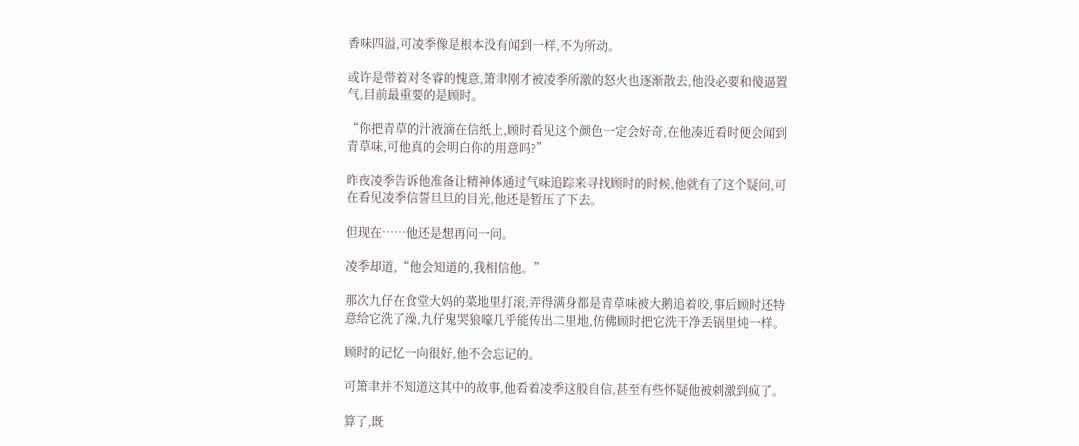香味四溢,可凌季像是根本没有闻到一样,不为所动。

或许是带着对冬睿的愧意,箫聿刚才被凌季所激的怒火也逐渐散去,他没必要和傻逼置气,目前最重要的是顾时。

“你把青草的汁液滴在信纸上,顾时看见这个颜色一定会好奇,在他凑近看时便会闻到青草味,可他真的会明白你的用意吗?”

昨夜凌季告诉他准备让精神体通过气味追踪来寻找顾时的时候,他就有了这个疑问,可在看见凌季信誓旦旦的目光,他还是暂压了下去。

但现在……他还是想再问一问。

凌季却道,“他会知道的,我相信他。”

那次九仔在食堂大妈的菜地里打滚,弄得满身都是青草味被大鹅追着咬,事后顾时还特意给它洗了澡,九仔鬼哭狼嚎几乎能传出二里地,仿佛顾时把它洗干净丢锅里炖一样。

顾时的记忆一向很好,他不会忘记的。

可箫聿并不知道这其中的故事,他看着凌季这般自信,甚至有些怀疑他被刺激到疯了。

算了,既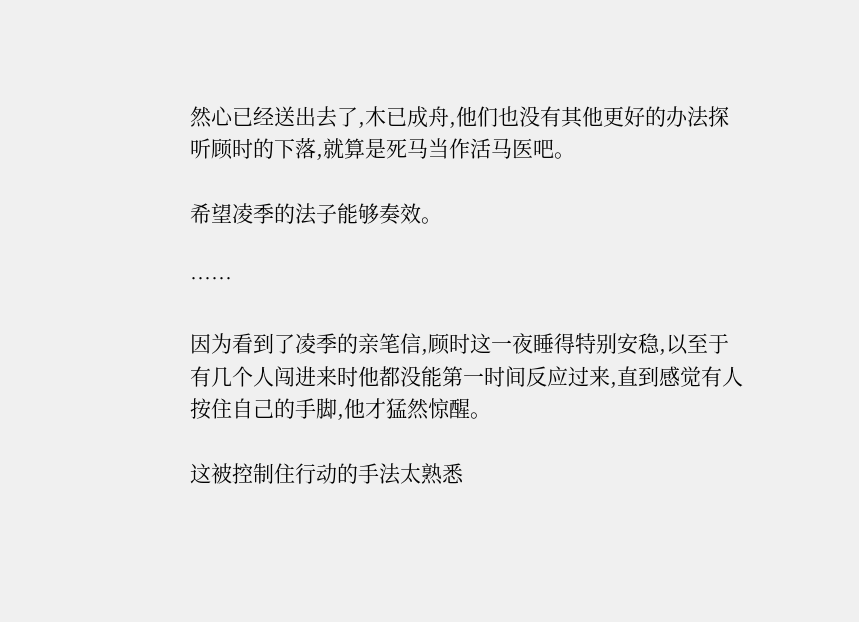然心已经送出去了,木已成舟,他们也没有其他更好的办法探听顾时的下落,就算是死马当作活马医吧。

希望凌季的法子能够奏效。

……

因为看到了凌季的亲笔信,顾时这一夜睡得特别安稳,以至于有几个人闯进来时他都没能第一时间反应过来,直到感觉有人按住自己的手脚,他才猛然惊醒。

这被控制住行动的手法太熟悉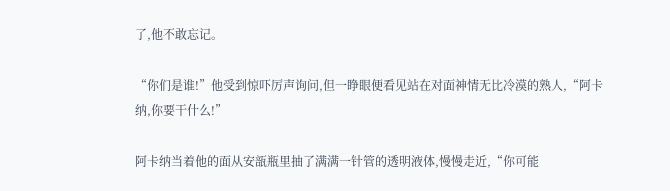了,他不敢忘记。

“你们是谁!”他受到惊吓厉声询问,但一睁眼便看见站在对面神情无比冷漠的熟人,“阿卡纳,你要干什么!”

阿卡纳当着他的面从安瓿瓶里抽了满满一针管的透明液体,慢慢走近,“你可能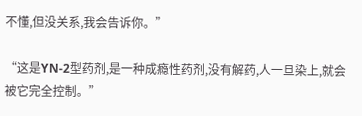不懂,但没关系,我会告诉你。”

“这是YN-2型药剂,是一种成瘾性药剂,没有解药,人一旦染上,就会被它完全控制。”